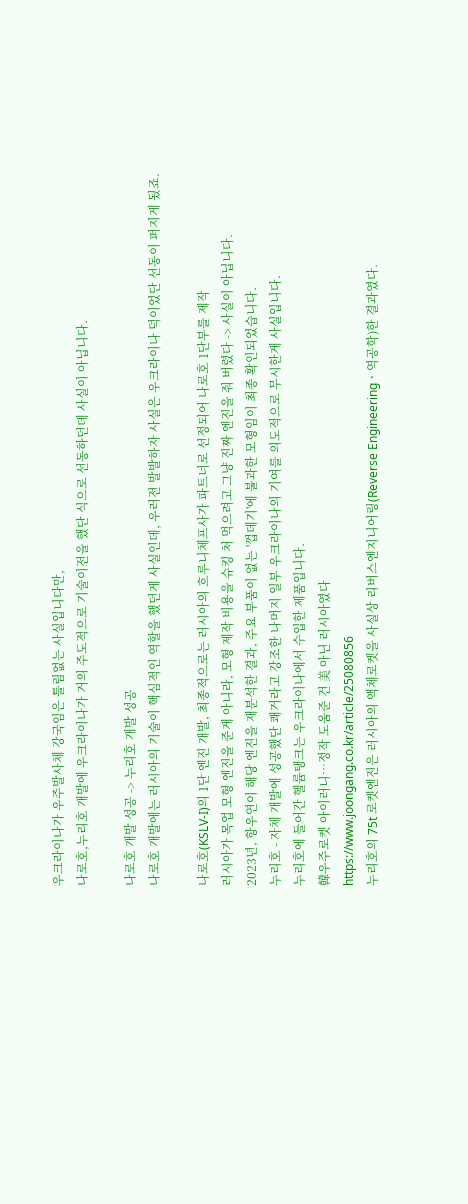우크라이나가 우주발사체 강국임은 틀림없는 사실입니다만,
나로호,누리호 개발에 우크라이나가 거의 주도적으로 기술이전을 했단 식으로 선동하던데 사실이 아닙니다.

나로호 개발 성공 -> 누리호 개발 성공
나로호 개발에는 러시아의 기술이 핵심적인 역할을 했던게 사실인데, 우러전 발발하자 사실은 우크라이나 덕이었단 선동이 퍼지게 됬죠.

나로호(KSLV-I)의 1단 엔진 개발, 최종적으로는 러시아의 흐루니체프사가 파트너로 선정되어 나로호 1단부를 제작
러시아가 목업 모형 엔진을 준게 아니라, 모형 제작 비용을 슈킹 처 먹으려고 그냥 진짜 엔진을 줘 버렸다 -> 사실이 아닙니다.
2023년, 항우연이 해당 엔진을 재분석한 결과, 주요 부품이 없는 '껍데기'에 불과한 모형임이 최종 확인되었습니다.
누리호 - 자체 개발에 성공했단 쾌거라고 강조한 나머지 일부 우크라이나의 기여를 의도적으로 무시한게 사실입니다.
누리호에 들어간 헬륨탱크는 우크라이나에서 수입한 제품입니다.
韓우주로켓 아이러니…정작 도움준 건 美 아닌 러시아였다
https://www.joongang.co.kr/article/25080856
누리호의 75t 로켓엔진은 러시아의 액체로켓을 사실상 리버스엔지니어링(Reverse Engineeringㆍ역공학)한 결과였다.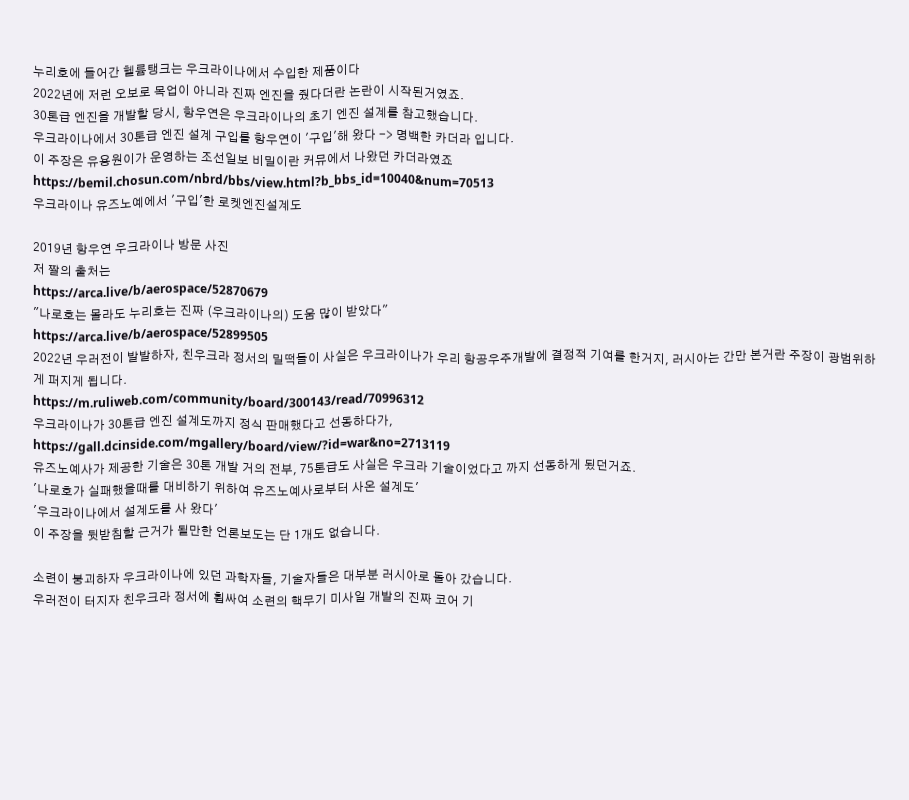누리호에 들어간 헬륨탱크는 우크라이나에서 수입한 제품이다
2022년에 저런 오보로 목업이 아니라 진짜 엔진을 줬다더란 논란이 시작된거였죠.
30톤급 엔진을 개발할 당시, 항우연은 우크라이나의 초기 엔진 설계를 참고했습니다.
우크라이나에서 30톤급 엔진 설계 구입를 항우연이 '구입'해 왔다 -> 명백한 카더라 입니다.
이 주장은 유용원이가 운영하는 조선일보 비밀이란 커뮤에서 나왔던 카더라였죠
https://bemil.chosun.com/nbrd/bbs/view.html?b_bbs_id=10040&num=70513
우크라이나 유즈노예에서 '구입'한 로켓엔진설계도

2019년 항우연 우크라이나 방문 사진
저 짤의 출처는
https://arca.live/b/aerospace/52870679
"나로호는 몰라도 누리호는 진짜 (우크라이나의) 도움 많이 받았다"
https://arca.live/b/aerospace/52899505
2022년 우러전이 발발하자, 친우크라 정서의 밀떡들이 사실은 우크라이나가 우리 항공우주개발에 결정적 기여를 한거지, 러시아는 간만 본거란 주장이 광범위하게 퍼지게 됩니다.
https://m.ruliweb.com/community/board/300143/read/70996312
우크라이나가 30톤급 엔진 설계도까지 정식 판매했다고 선동하다가,
https://gall.dcinside.com/mgallery/board/view/?id=war&no=2713119
유즈노예사가 제공한 기술은 30톤 개발 거의 전부, 75톤급도 사실은 우크라 기술이었다고 까지 선동하게 됬던거죠.
'나로호가 실패했을때를 대비하기 위하여 유즈노예사로부터 사온 설계도'
'우크라이나에서 설계도를 사 왔다'
이 주장을 뒷받침할 근거가 될만한 언론보도는 단 1개도 없습니다.

소련이 붕괴하자 우크라이나에 있던 과학자들, 기술자들은 대부분 러시아로 돌아 갔습니다.
우러전이 터지자 친우크라 정서에 휩싸여 소련의 핵무기 미사일 개발의 진짜 코어 기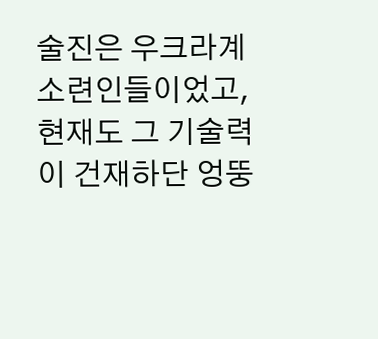술진은 우크라계 소련인들이었고,
현재도 그 기술력이 건재하단 엉뚱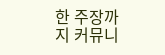한 주장까지 커뮤니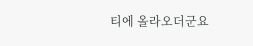티에 올라오더군요